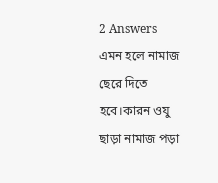2 Answers
এমন হলে নামাজ ছেরে দিতে হবে।কারন ওযু ছাড়া নামাজ পড়া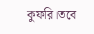কুফরি।তবে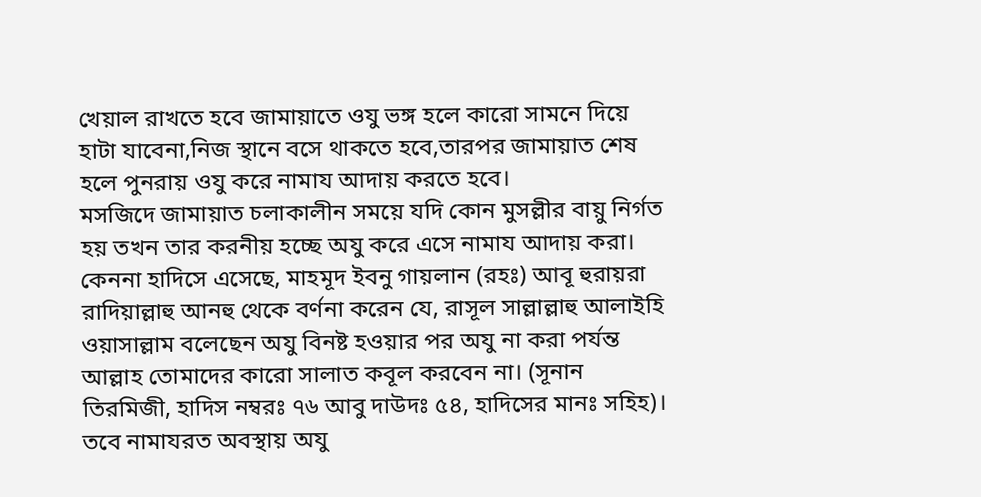খেয়াল রাখতে হবে জামায়াতে ওযু ভঙ্গ হলে কারো সামনে দিয়ে হাটা যাবেনা,নিজ স্থানে বসে থাকতে হবে,তারপর জামায়াত শেষ হলে পুনরায় ওযু করে নামায আদায় করতে হবে।
মসজিদে জামায়াত চলাকালীন সময়ে যদি কোন মুসল্লীর বায়ু নির্গত হয় তখন তার করনীয় হচ্ছে অযু করে এসে নামায আদায় করা। কেননা হাদিসে এসেছে, মাহমূদ ইবনু গায়লান (রহঃ) আবূ হুরায়রা রাদিয়াল্লাহু আনহু থেকে বর্ণনা করেন যে, রাসূল সাল্লাল্লাহু আলাইহি ওয়াসাল্লাম বলেছেন অযু বিনষ্ট হওয়ার পর অযু না করা পর্যন্ত আল্লাহ তোমাদের কারো সালাত কবূল করবেন না। (সূনান তিরমিজী, হাদিস নম্বরঃ ৭৬ আবু দাউদঃ ৫৪, হাদিসের মানঃ সহিহ)। তবে নামাযরত অবস্থায় অযু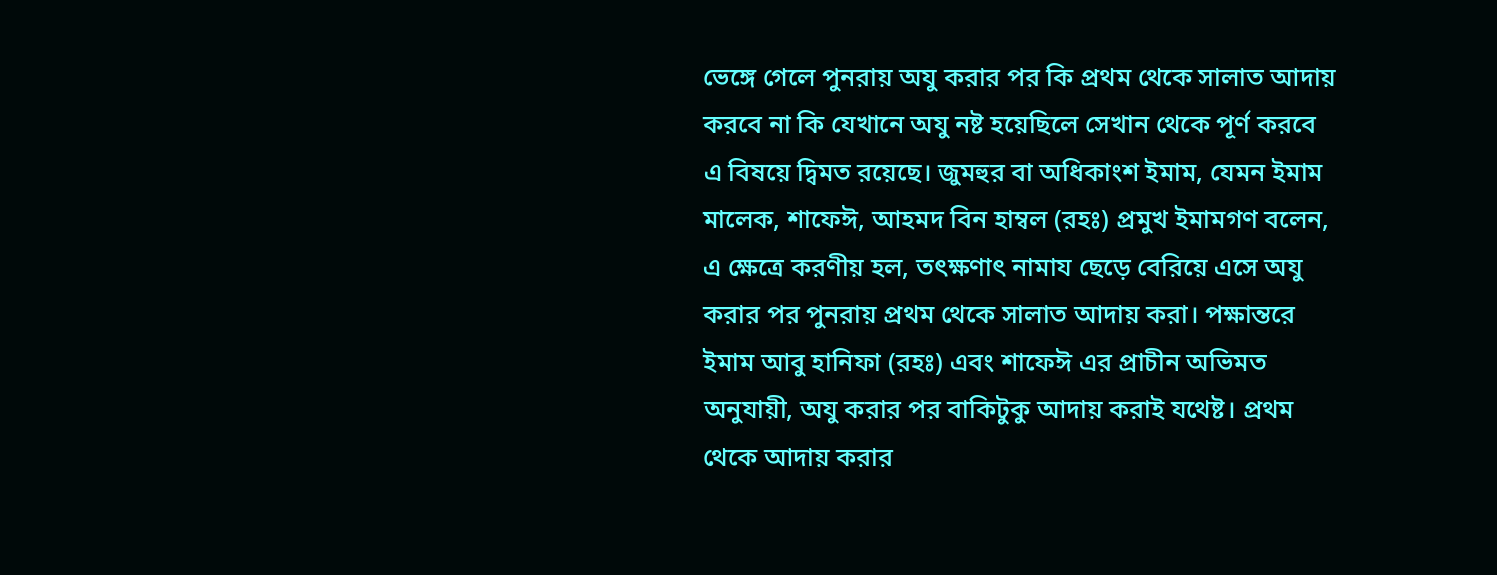ভেঙ্গে গেলে পুনরায় অযু করার পর কি প্রথম থেকে সালাত আদায় করবে না কি যেখানে অযু নষ্ট হয়েছিলে সেখান থেকে পূর্ণ করবে এ বিষয়ে দ্বিমত রয়েছে। জুমহুর বা অধিকাংশ ইমাম, যেমন ইমাম মালেক, শাফেঈ, আহমদ বিন হাম্বল (রহঃ) প্রমুখ ইমামগণ বলেন, এ ক্ষেত্রে করণীয় হল, তৎক্ষণাৎ নামায ছেড়ে বেরিয়ে এসে অযু করার পর পুনরায় প্রথম থেকে সালাত আদায় করা। পক্ষান্তরে ইমাম আবু হানিফা (রহঃ) এবং শাফেঈ এর প্রাচীন অভিমত অনুযায়ী, অযু করার পর বাকিটুকু আদায় করাই যথেষ্ট। প্রথম থেকে আদায় করার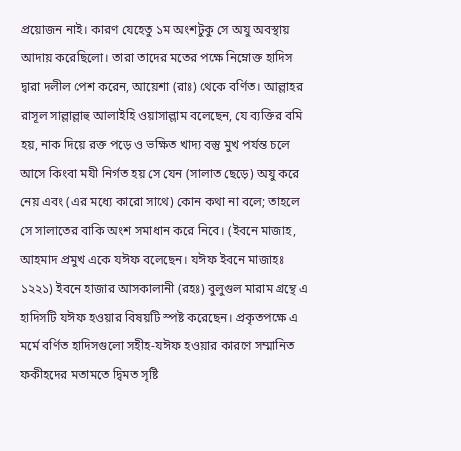প্রয়োজন নাই। কারণ যেহেতু ১ম অংশটুকু সে অযু অবস্থায় আদায় করেছিলো। তারা তাদের মতের পক্ষে নিম্নোক্ত হাদিস দ্বারা দলীল পেশ করেন, আয়েশা (রাঃ) থেকে বৰ্ণিত। আল্লাহর রাসূল সাল্লাল্লাহু আলাইহি ওয়াসাল্লাম বলেছেন, যে ব্যক্তির বমি হয়, নাক দিয়ে রক্ত পড়ে ও ভক্ষিত খাদ্য বস্তু মুখ পর্যন্ত চলে আসে কিংবা মযী নিৰ্গত হয় সে যেন (সালাত ছেড়ে) অযু করে নেয় এবং (এর মধ্যে কারো সাথে) কোন কথা না বলে; তাহলে সে সালাতের বাকি অংশ সমাধান করে নিবে। (ইবনে মাজাহ, আহমাদ প্রমুখ একে যঈফ বলেছেন। যঈফ ইবনে মাজাহঃ ১২২১) ইবনে হাজার আসকালানী (রহঃ) বুলুগুল মারাম গ্রন্থে এ হাদিসটি যঈফ হওয়ার বিষয়টি স্পষ্ট করেছেন। প্রকৃতপক্ষে এ মর্মে বর্ণিত হাদিসগুলো সহীহ-যঈফ হওয়ার কারণে সম্মানিত ফকীহদের মতামতে দ্বিমত সৃষ্টি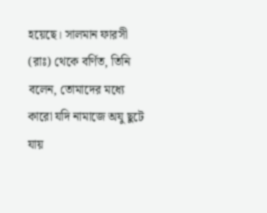হয়েছে। সালমান ফারসী (রাঃ) থেকে বর্ণিত, তিনি বলেন, তোমাদের মধ্যে কারো যদি নামাজে অযু ছুটে যায়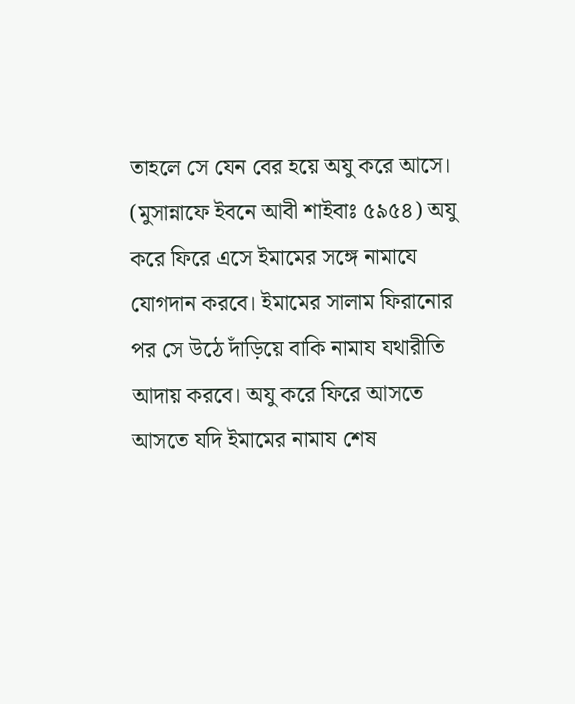তাহলে সে যেন বের হয়ে অযু করে আসে। (মুসান্নাফে ইবনে আবী শাইবাঃ ৫৯৫৪) অযু করে ফিরে এসে ইমামের সঙ্গে নামাযে যোগদান করবে। ইমামের সালাম ফিরানোর পর সে উঠে দাঁড়িয়ে বাকি নামায যথারীতি আদায় করবে। অযু করে ফিরে আসতে আসতে যদি ইমামের নামায শেষ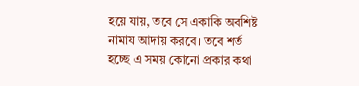হয়ে যায়, তবে সে একাকি অবশিষ্ট নামায আদায় করবে। তবে শর্ত হচ্ছে এ সময় কোনো প্রকার কথা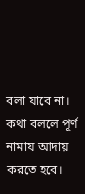বলা যাবে না। কথা বললে পূর্ণ নামায আদায় করতে হবে।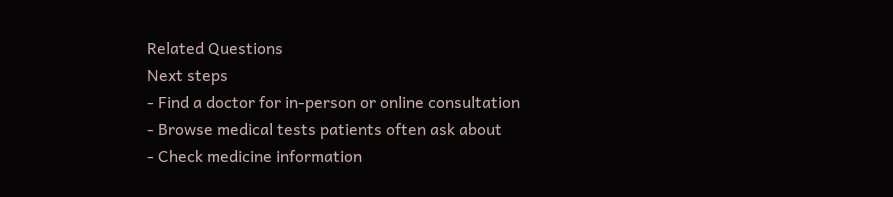Related Questions
Next steps
- Find a doctor for in-person or online consultation
- Browse medical tests patients often ask about
- Check medicine information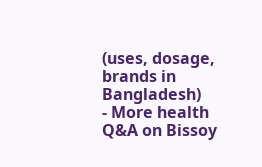(uses, dosage, brands in Bangladesh)
- More health Q&A on Bissoy